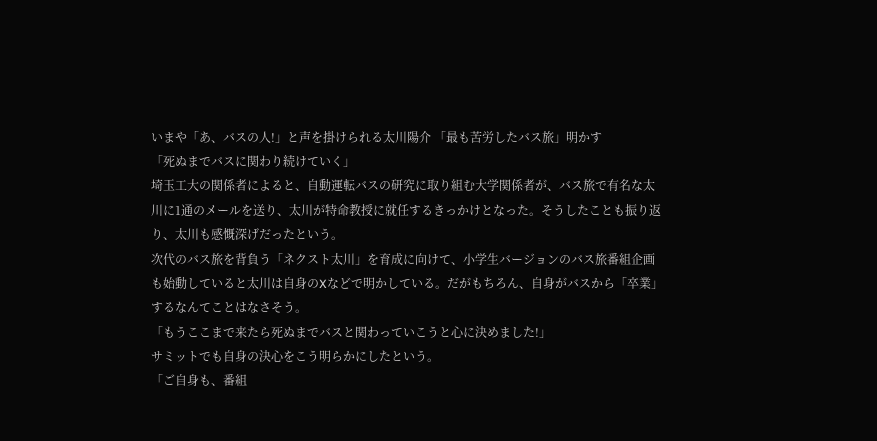いまや「あ、バスの人!」と声を掛けられる太川陽介 「最も苦労したバス旅」明かす
「死ぬまでバスに関わり続けていく」
埼玉工大の関係者によると、自動運転バスの研究に取り組む大学関係者が、バス旅で有名な太川に1通のメールを送り、太川が特命教授に就任するきっかけとなった。そうしたことも振り返り、太川も感慨深げだったという。
次代のバス旅を背負う「ネクスト太川」を育成に向けて、小学生バージョンのバス旅番組企画も始動していると太川は自身のXなどで明かしている。だがもちろん、自身がバスから「卒業」するなんてことはなさそう。
「もうここまで来たら死ぬまでバスと関わっていこうと心に決めました!」
サミットでも自身の決心をこう明らかにしたという。
「ご自身も、番組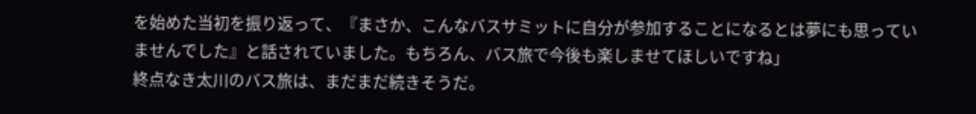を始めた当初を振り返って、『まさか、こんなバスサミットに自分が参加することになるとは夢にも思っていませんでした』と話されていました。もちろん、バス旅で今後も楽しませてほしいですね」
終点なき太川のバス旅は、まだまだ続きそうだ。